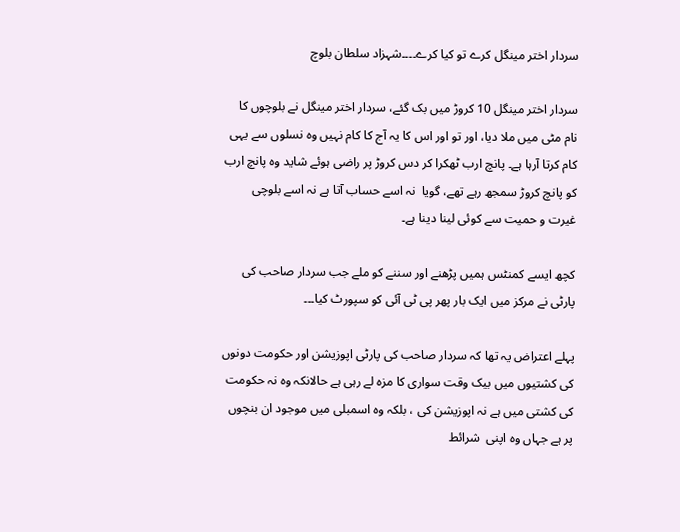سردار اختر مینگل کرے تو کیا کرے۔۔۔۔شہزاد سلطان بلوچ

سردار اختر مینگل 10 کروڑ میں بک گئے، سردار اختر مینگل نے بلوچوں کا نام مٹی میں ملا دیا، اور تو اور اس کا یہ آج کا کام نہیں وہ نسلوں سے یہی کام کرتا آرہا ہے۔ پانچ ارب ٹھکرا کر دس کروڑ پر راضی ہوئے شاید وہ پانچ ارب کو پانچ کروڑ سمجھ رہے تھے، گویا  نہ اسے حساب آتا ہے نہ اسے بلوچی غیرت و حمیت سے کوئی لینا دینا ہے۔

کچھ ایسے کمنٹس ہمیں پڑھنے اور سننے کو ملے جب سردار صاحب کی پارٹی نے مرکز میں ایک بار پھر پی ٹی آئی کو سپورٹ کیا۔۔۔

پہلے اعتراض یہ تھا کہ سردار صاحب کی پارٹی اپوزیشن اور حکومت دونوں کی کشتیوں میں بیک وقت سواری کا مزہ لے رہی ہے حالانکہ وہ نہ حکومت کی کشتی میں ہے نہ اپوزیشن کی ، بلکہ وہ اسمبلی میں موجود ان بنچوں پر ہے جہاں وہ اپنی  شرائط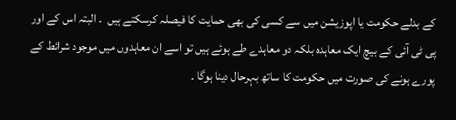کے بدلے حکومت یا اپوزیشن میں سے کسی کی بھی حمایت کا فیصلہ کرسکتے ہیں  ۔ البتہ اس کے اور پی ٹی آئی کے بیچ ایک معاہدہ بلکہ دو معاہدے طے ہوئے ہیں تو اسے ان معاہدوں میں موجود شرائط کے پورے ہونے کی صورت میں حکومت کا ساتھ بہرحال دینا ہوگا ۔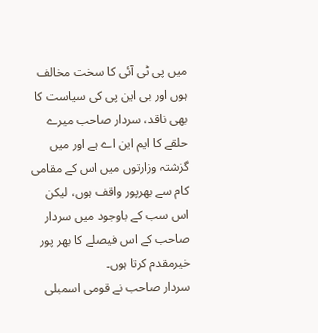میں پی ٹی آئی کا سخت مخالف ہوں اور بی این پی کی سیاست کا بھی ناقد، سردار صاحب میرے حلقے کا ایم این اے ہے اور میں گزشتہ وزارتوں میں اس کے مقامی کام سے بھرپور واقف ہوں، لیکن اس سب کے باوجود میں سردار صاحب کے اس فیصلے کا بھر پور خیرمقدم کرتا ہوں۔
سردار صاحب نے قومی اسمبلی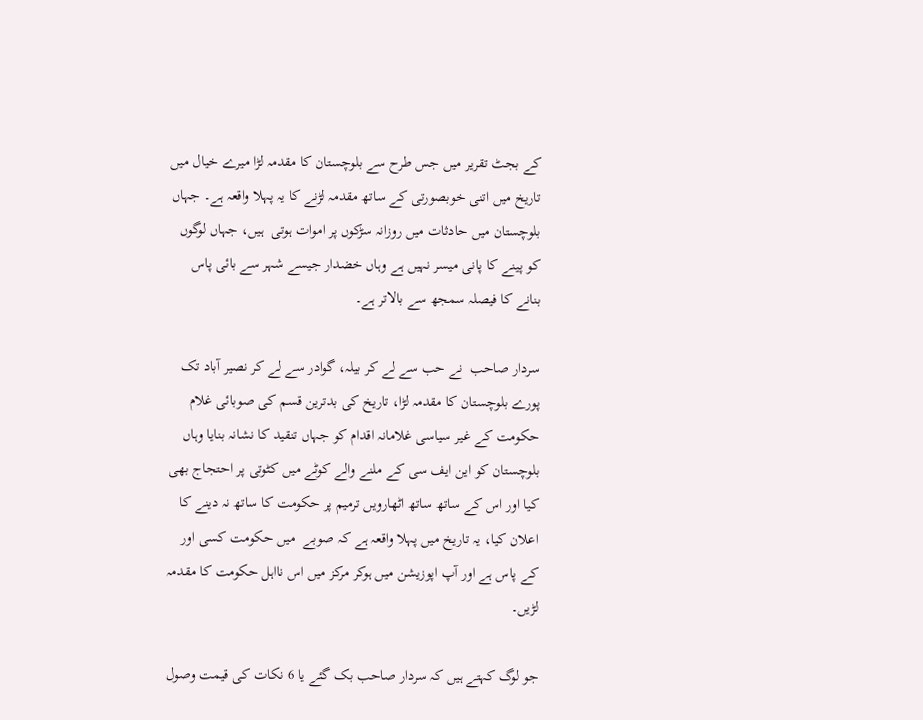کے بجٹ تقریر میں جس طرح سے بلوچستان کا مقدمہ لڑا میرے خیال میں تاریخ میں اتنی خوبصورتی کے ساتھ مقدمہ لڑنے کا یہ پہلا واقعہ ہے۔ جہاں بلوچستان میں حادثات میں روزانہ سڑکوں پر اموات ہوتی  ہیں، جہاں لوگوں کو پینے کا پانی میسر نہیں ہے وہاں خضدار جیسے شہر سے بائی پاس بنانے کا فیصلہ سمجھ سے بالاتر ہے۔

سردار صاحب  نے حب سے لے کر بیلہ، گوادر سے لے کر نصیر آباد تک پورے بلوچستان کا مقدمہ لڑا، تاریخ کی بدترین قسم کی صوبائی غلام حکومت کے غیر سیاسی غلامانہ اقدام کو جہاں تنقید کا نشانہ بنایا وہاں بلوچستان کو این ایف سی کے ملنے والے کوٹے میں کٹوتی پر احتجاج بھی کیا اور اس کے ساتھ ساتھ اٹھارویں ترمیم پر حکومت کا ساتھ نہ دینے کا اعلان کیا، یہ تاریخ میں پہلا واقعہ ہے کہ صوبے  میں حکومت کسی اور کے پاس ہے اور آپ اپوزیشن میں ہوکر مرکز میں اس نااہل حکومت کا مقدمہ لڑیں۔

جو لوگ کہتے ہیں کہ سردار صاحب بک گئے یا 6 نکات کی قیمت وصول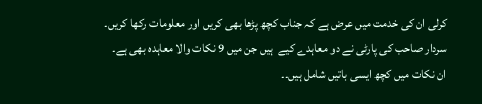کرلی ان کی خدمت میں عرض ہے کہ جناب کچھ پڑھا بھی کریں اور معلومات رکھا کریں۔
سردار صاحب کی پارٹی نے دو معاہدے کیے  ہیں جن میں 9 نکات والا معاہدہ بھی ہے۔
ان نکات میں کچھ ایسی باتیں شامل ہیں۔۔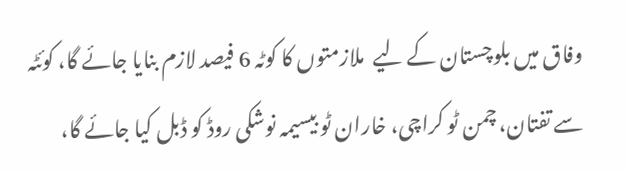وفاق میں بلوچستان کے لیے  ملازمتوں کا کوٹہ 6 فیصد لازم بنایا جائے گا، کوئٹہ سے تفتان، چمن ٹو کراچی، خاران ٹو بیسیمہ نوشکی روڈ کو ڈبل کیا جائے گا،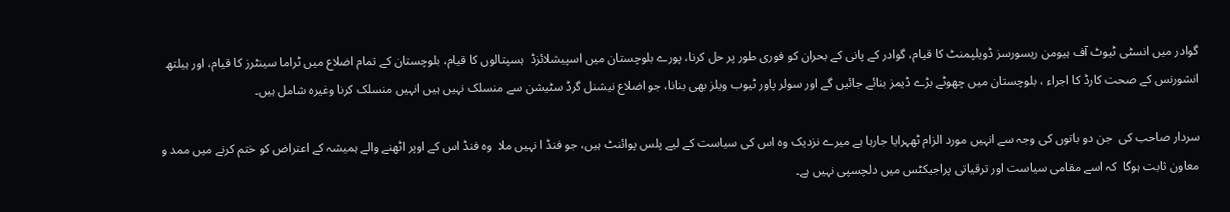گوادر میں انسٹی ٹیوٹ آف ہیومن ریسورسز ڈویلپمنٹ کا قیام، گوادر کے پانی کے بحران کو فوری طور پر حل کرنا، پورے بلوچستان میں اسپیشلائزڈ  ہسپتالوں کا قیام، بلوچستان کے تمام اضلاع میں ٹراما سینٹرز کا قیام، اور ہیلتھ انشورنس کے صحت کارڈ کا اجراء ، بلوچستان میں چھوٹے بڑے ڈیمز بنائے جائیں گے اور سولر پاور ٹیوب ویلز بھی بنانا، جو اضلاع نیشنل گرڈ سٹیشن سے منسلک نہیں ہیں انہیں منسلک کرنا وغیرہ شامل ہیں۔

سردار صاحب کی  جن دو باتوں کی وجہ سے انہیں مورد الزام ٹھہرایا جارہا ہے میرے نزدیک وہ اس کی سیاست کے لیے پلس پوائنٹ ہیں، جو فنڈ ا نہیں ملا  وہ فنڈ اس کے اوپر اٹھنے والے ہمیشہ کے اعتراض کو ختم کرنے میں ممد و معاون ثابت ہوگا  کہ اسے مقامی سیاست اور ترقیاتی پراجیکٹس میں دلچسپی نہیں ہے۔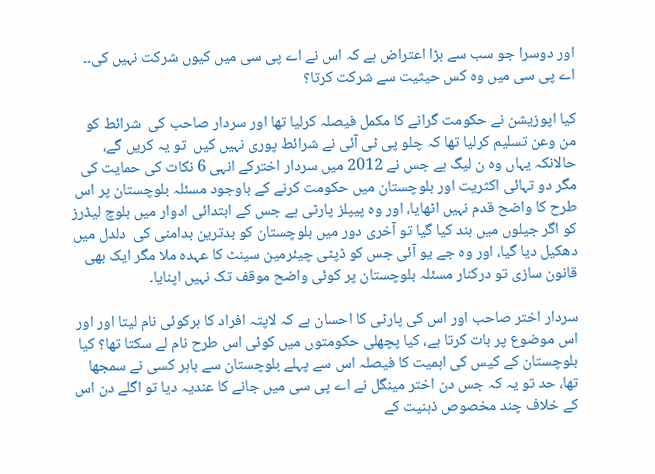اور دوسرا جو سب سے بڑا اعتراض ہے کہ اس نے اے پی سی میں کیوں شرکت نہیں کی۔۔
اے پی سی میں وہ کس حیثیت سے شرکت کرتا؟

کیا اپوزیشن نے حکومت گرانے کا مکمل فیصلہ کرلیا تھا اور سردار صاحب کی  شرائط کو من وعن تسلیم کرلیا تھا کہ چلو پی ٹی آئی نے شرائط پوری نہیں کیں  تو یہ کریں گے، حالانکہ یہاں وہ ن لیگ ہے جس نے 2012 میں سردار اخترکے انہی 6 نکات کی حمایت کی مگر دو تہائی اکثریت اور بلوچستان میں حکومت کرنے کے باوجود مسئلہ بلوچستان پر اس طرح کا واضح قدم نہیں اٹھایا، اور وہ پیپلز پارٹی ہے جس کے ابتدائی ادوار میں بلوچ لیڈرز کو اگر جیلوں میں بند کیا گیا تو آخری دور میں بلوچستان کو بدترین بدامنی کی  دلدل میں دھکیل دیا گیا، اور وہ جے یو آئی جس کو ڈپٹی چیئرمین سینٹ کا عہدہ ملا مگر ایک بھی قانون سازی تو درکنار مسئلہ بلوچستان پر کوئی واضح موقف تک نہیں اپنایا۔

سردار اختر صاحب اور اس کی پارٹی کا احسان ہے کہ لاپتہ افراد کا ہرکوئی نام لیتا اور اور اس موضوع پر بات کرتا ہے، کیا پچھلی حکومتوں میں کوئی اس طرح نام لے سکتا تھا؟ کیا بلوچستان کے کیس کی اہمیت کا فیصلہ اس سے پہلے بلوچستان سے باہر کسی نے سمجھا تھا، حد تو یہ کہ جس دن اختر مینگل نے اے پی سی میں جانے کا عندیہ دیا تو اگلے دن اس کے خلاف چند مخصوص ذہنیت کے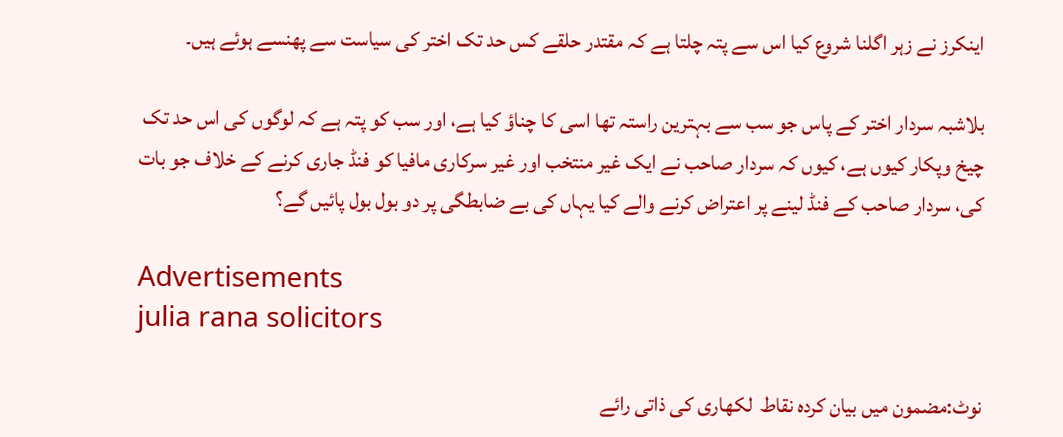اینکرز نے زہر اگلنا شروع کیا اس سے پتہ چلتا ہے کہ مقتدر حلقے کس حد تک اختر کی سیاست سے پھنسے ہوئے ہیں۔

بلاشبہ سردار اختر کے پاس جو سب سے بہترین راستہ تھا اسی کا چناؤ کیا ہے، اور سب کو پتہ ہے کہ لوگوں کی اس حد تک چیخ وپکار کیوں ہے، کیوں کہ سردار صاحب نے ایک غیر منتخب اور غیر سرکاری مافیا کو فنڈ جاری کرنے کے خلاف جو بات کی، سردار صاحب کے فنڈ لینے پر اعتراض کرنے والے کیا یہاں کی بے ضابطگی پر دو بول بول پائیں گے؟

Advertisements
julia rana solicitors

نوٹ:مضمون میں بیان کردہ نقاط  لکھاری کی ذاتی رائے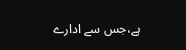ہے،جس سے ادارے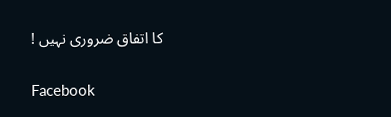کا اتفاق ضروری نہیں !

Facebook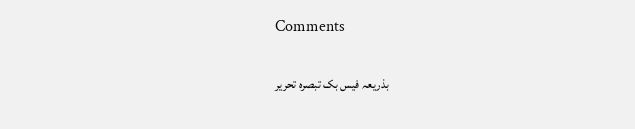Comments

بذریعہ فیس بک تبصرہ تحریر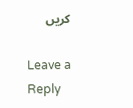کریں

Leave a Reply